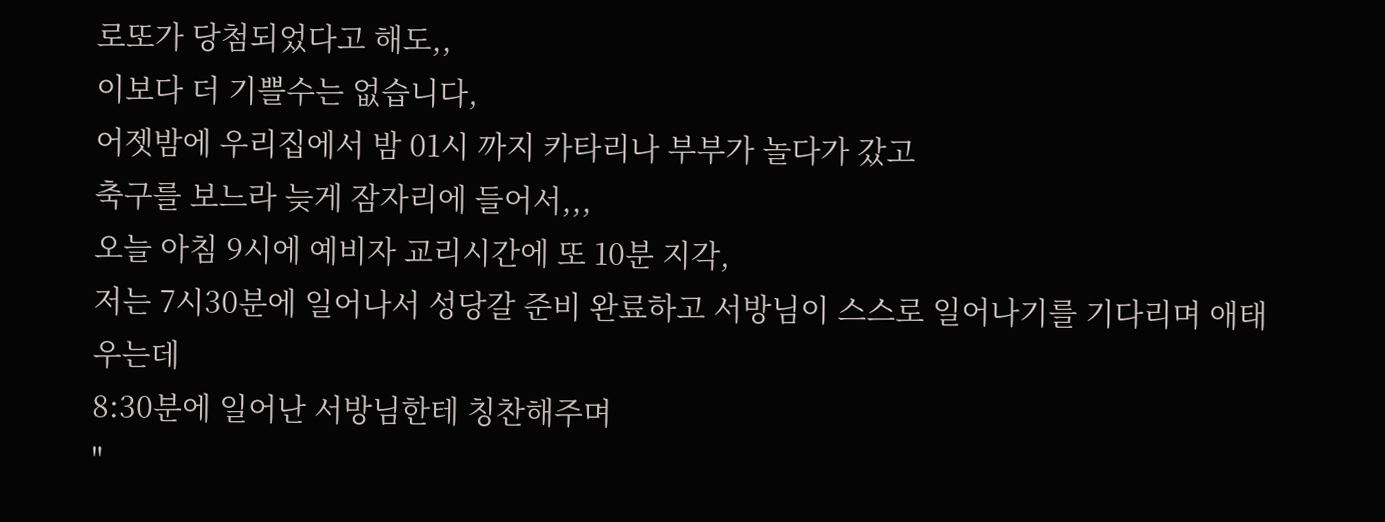로또가 당첨되었다고 해도,,
이보다 더 기쁠수는 없습니다,
어젯밤에 우리집에서 밤 01시 까지 카타리나 부부가 놀다가 갔고
축구를 보느라 늦게 잠자리에 들어서,,,
오늘 아침 9시에 예비자 교리시간에 또 10분 지각,
저는 7시30분에 일어나서 성당갈 준비 완료하고 서방님이 스스로 일어나기를 기다리며 애태우는데
8:30분에 일어난 서방님한테 칭찬해주며
"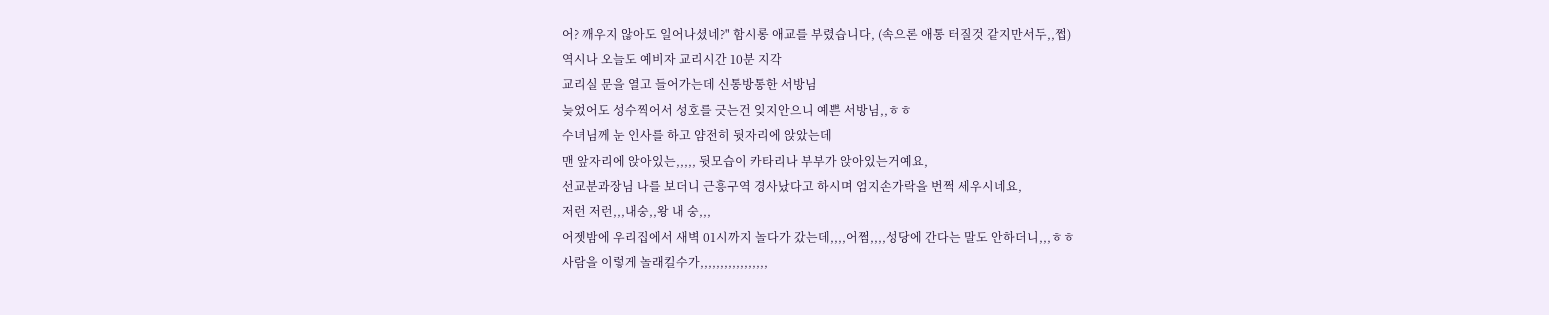어? 깨우지 않아도 일어나셨네?" 함시롱 애교를 부렸습니다, (속으론 애통 터질것 같지만서두,,쩝)
역시나 오늘도 예비자 교리시간 10분 지각
교리실 문을 열고 들어가는데 신통방통한 서방님
늦었어도 성수찍어서 성호를 긋는건 잊지안으니 예쁜 서방님,,ㅎㅎ
수녀님께 눈 인사를 하고 얌전히 뒷자리에 앉았는데
맨 앞자리에 앉아있는,,,,, 뒷모습이 카타리나 부부가 앉아있는거예요,
선교분과장님 나를 보더니 근흥구역 경사났다고 하시며 엄지손가락을 번쩍 세우시네요,
저런 저런,,,내숭,,왕 내 숭,,,
어젯밤에 우리집에서 새벽 01시까지 놀다가 갔는데,,,,어쩜,,,,성당에 간다는 말도 안하더니,,,ㅎㅎ
사람을 이렇게 놀래킬수가,,,,,,,,,,,,,,,,,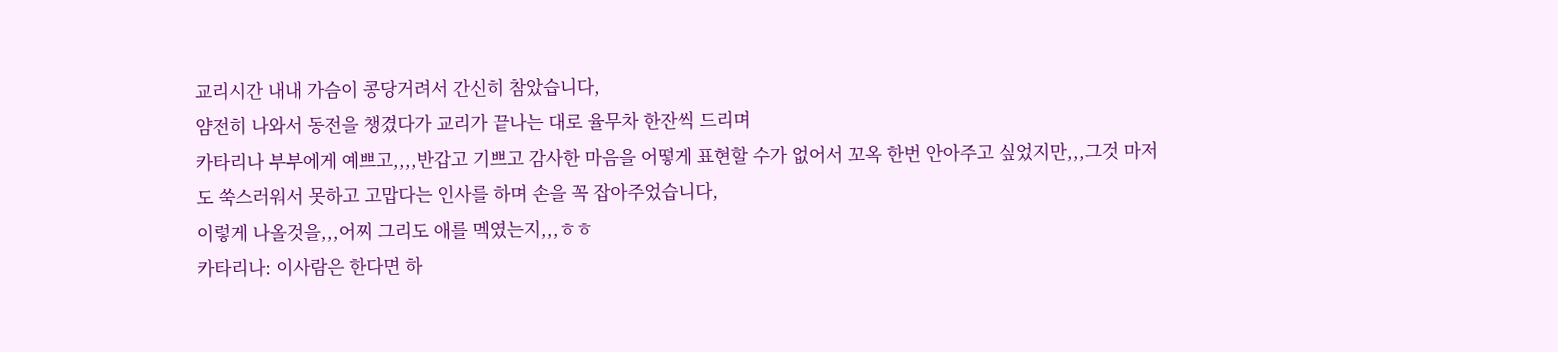교리시간 내내 가슴이 콩당거려서 간신히 참았습니다,
얌전히 나와서 동전을 챙겼다가 교리가 끝나는 대로 율무차 한잔씩 드리며
카타리나 부부에게 예쁘고,,,,반갑고 기쁘고 감사한 마음을 어떻게 표현할 수가 없어서 꼬옥 한번 안아주고 싶었지만,,,그것 마저도 쑥스러워서 못하고 고맙다는 인사를 하며 손을 꼭 잡아주었습니다,
이렇게 나올것을,,,어찌 그리도 애를 멕였는지,,,ㅎㅎ
카타리나: 이사람은 한다면 하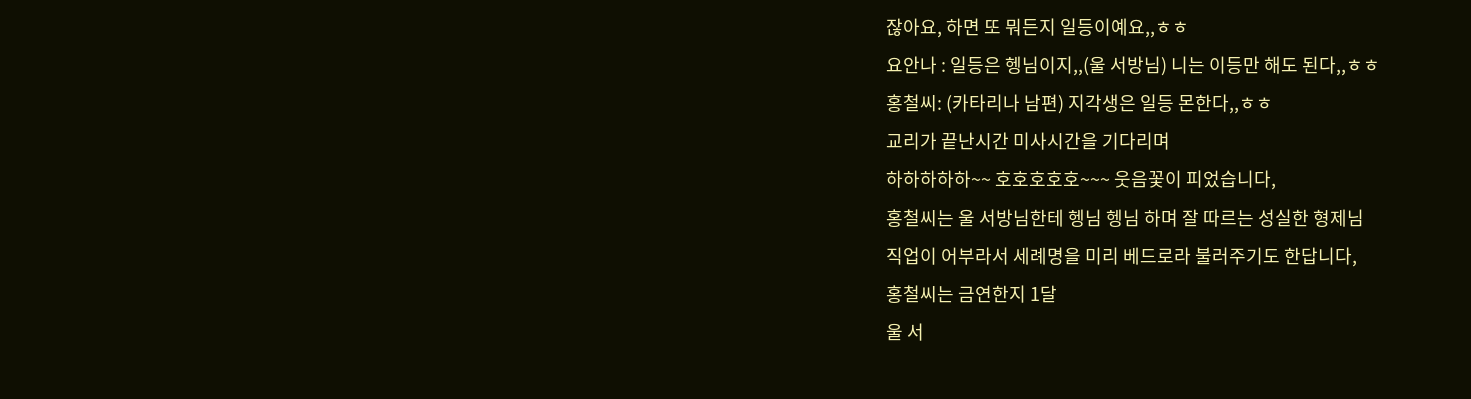잖아요, 하면 또 뭐든지 일등이예요,,ㅎㅎ
요안나 : 일등은 헹님이지,,(울 서방님) 니는 이등만 해도 된다,,ㅎㅎ
홍철씨: (카타리나 남편) 지각생은 일등 몬한다,,ㅎㅎ
교리가 끝난시간 미사시간을 기다리며
하하하하하~~ 호호호호호~~~ 웃음꽃이 피었습니다,
홍철씨는 울 서방님한테 헹님 헹님 하며 잘 따르는 성실한 형제님
직업이 어부라서 세례명을 미리 베드로라 불러주기도 한답니다,
홍철씨는 금연한지 1달
울 서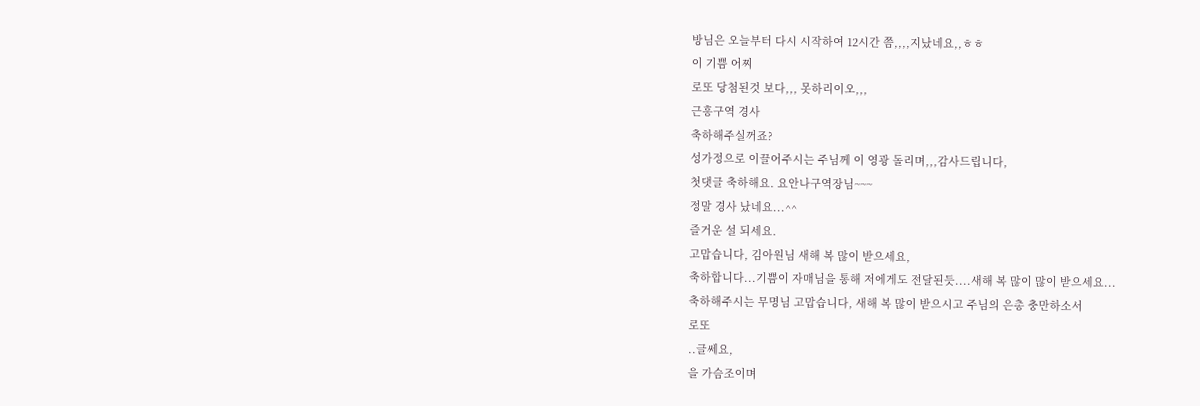방님은 오늘부터 다시 시작하여 12시간 쯤,,,,지났네요,,ㅎㅎ
이 기쁨 어찌
로또 당첨된것 보다,,, 못하리이오,,,
근흥구역 경사
축하해주실꺼죠?
성가정으로 이끌어주시는 주님께 이 영광 돌리며,,,감사드립니다,
첫댓글 축하해요. 요안나구역장님~~~
정말 경사 났네요...^^
즐거운 설 되세요.
고맙습니다, 김아원님 새해 복 많이 받으세요,
축하합니다...기쁨이 자매님을 통해 저에게도 전달된듯....새해 복 많이 많이 받으세요...
축하해주시는 무명님 고맙습니다, 새해 복 많이 받으시고 주님의 은총 충만하소서
로또
..글쎄요,
을 가슴조이며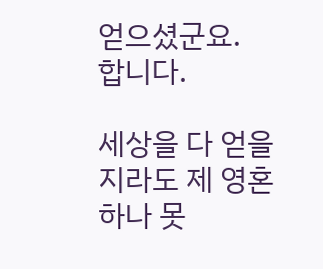얻으셨군요.
합니다.

세상을 다 얻을지라도 제 영혼하나 못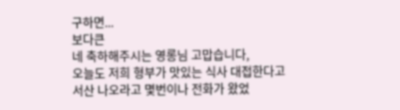구하면...
보다큰
네 축하해주시는 영롱님 고맙습니다,
오늘도 저희 형부가 맛있는 식사 대접한다고 서산 나오라고 몇번이나 전화가 왔었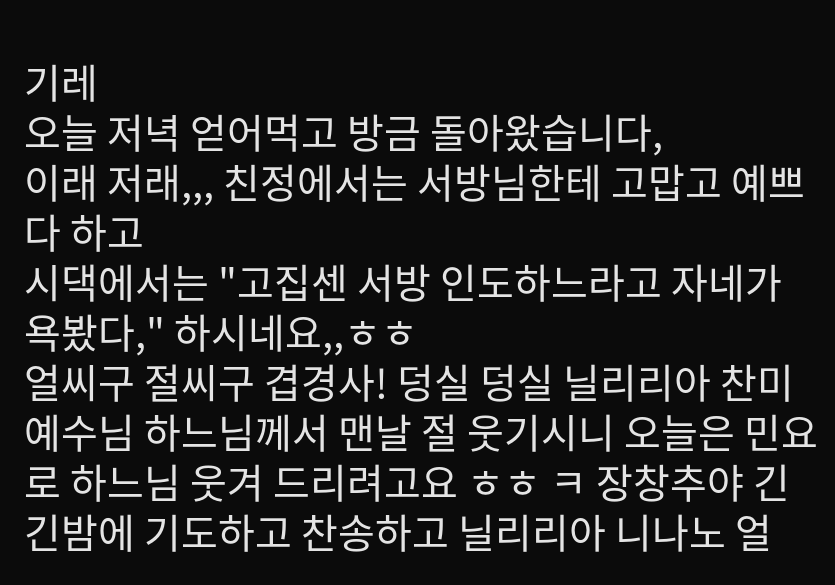기레
오늘 저녁 얻어먹고 방금 돌아왔습니다,
이래 저래,,, 친정에서는 서방님한테 고맙고 예쁘다 하고
시댁에서는 "고집센 서방 인도하느라고 자네가 욕봤다," 하시네요,,ㅎㅎ
얼씨구 절씨구 겹경사! 덩실 덩실 닐리리아 찬미예수님 하느님께서 맨날 절 웃기시니 오늘은 민요로 하느님 웃겨 드리려고요 ㅎㅎ ㅋ 장창추야 긴긴밤에 기도하고 찬송하고 닐리리아 니나노 얼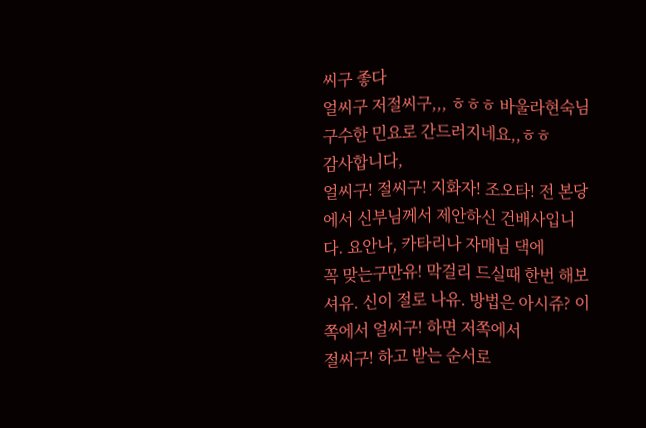씨구 좋다
얼씨구 저절씨구,,, ㅎㅎㅎ 바울라현숙님 구수한 민요로 간드러지네요,,ㅎㅎ
감사합니다,
얼씨구! 절씨구! 지화자! 조오타! 전 본당에서 신부님께서 제안하신 건배사입니다. 요안나, 카타리나 자매님 댁에
꼭 맞는구만유! 막걸리 드실때 한번 해보셔유. 신이 절로 나유. 방법은 아시쥬? 이쪽에서 얼씨구! 하면 저쪽에서
절씨구! 하고 받는 순서로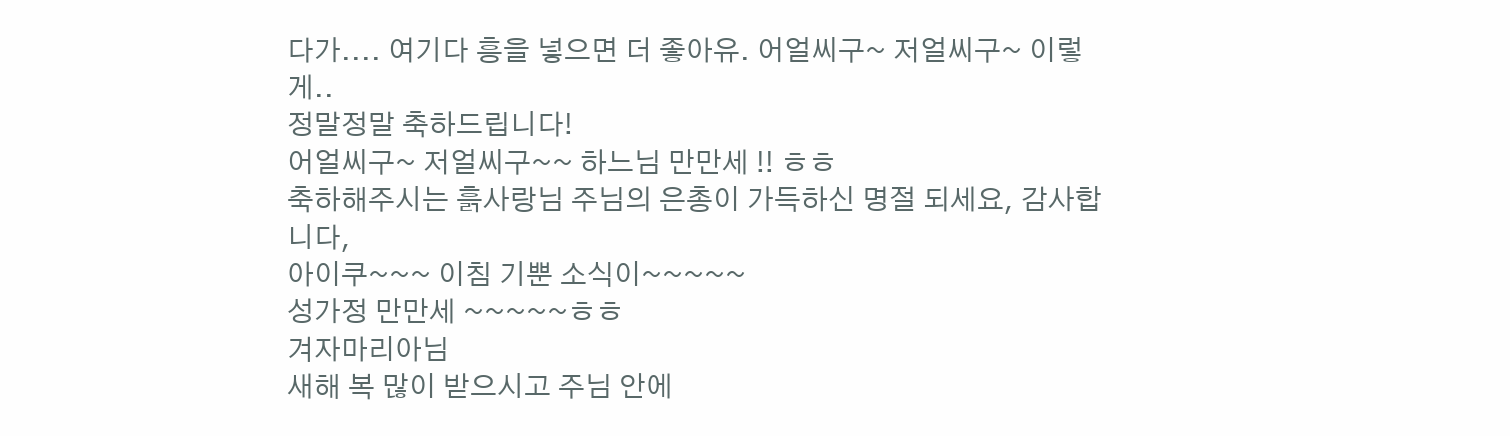다가.... 여기다 흥을 넣으면 더 좋아유. 어얼씨구~ 저얼씨구~ 이렇게..
정말정말 축하드립니다!
어얼씨구~ 저얼씨구~~ 하느님 만만세 !! ㅎㅎ
축하해주시는 흙사랑님 주님의 은총이 가득하신 명절 되세요, 감사합니다,
아이쿠~~~ 이침 기뿐 소식이~~~~~
성가정 만만세 ~~~~~ㅎㅎ
겨자마리아님
새해 복 많이 받으시고 주님 안에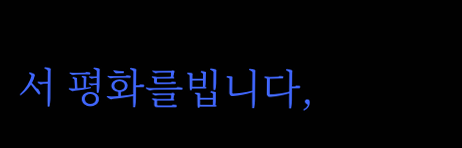서 평화를빕니다,